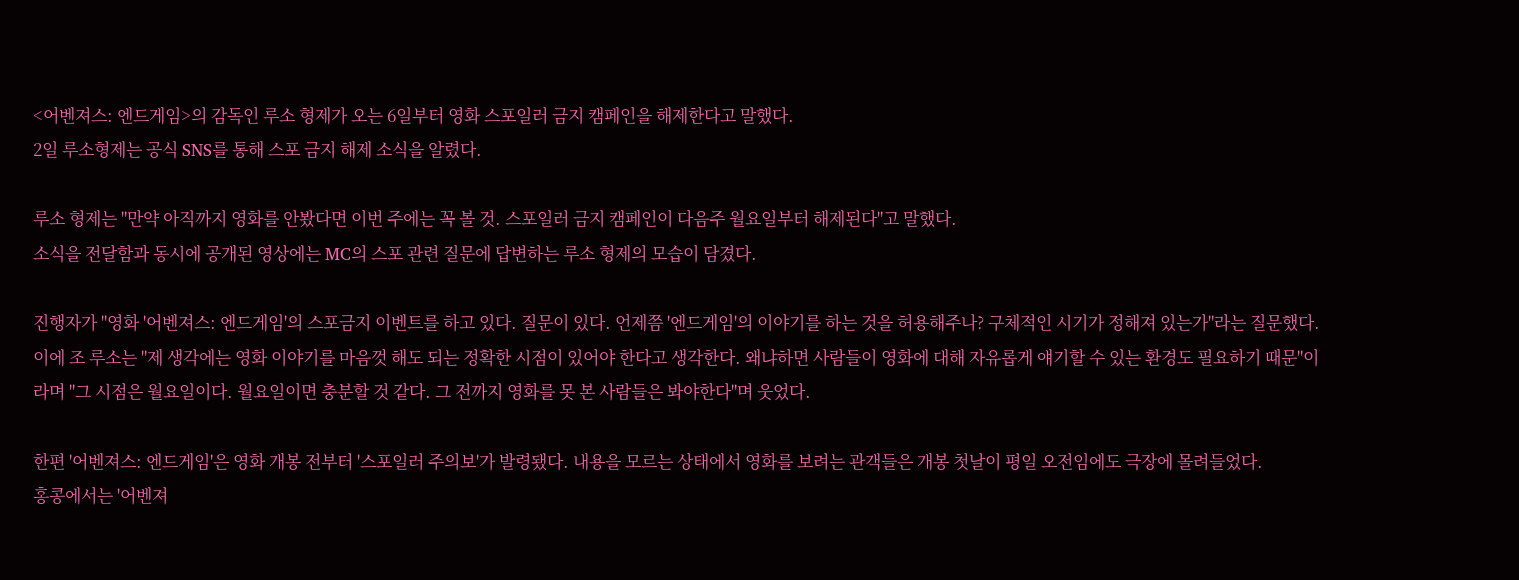<어벤져스: 엔드게임>의 감독인 루소 형제가 오는 6일부터 영화 스포일러 금지 캠페인을 해제한다고 말했다.
2일 루소형제는 공식 SNS를 통해 스포 금지 해제 소식을 알렸다.

루소 형제는 "만약 아직까지 영화를 안봤다면 이번 주에는 꼭 볼 것. 스포일러 금지 캠페인이 다음주 월요일부터 해제된다"고 말했다.
소식을 전달함과 동시에 공개된 영상에는 MC의 스포 관련 질문에 답변하는 루소 형제의 모습이 담겼다.

진행자가 "영화 '어벤져스: 엔드게임'의 스포금지 이벤트를 하고 있다. 질문이 있다. 언제쯤 '엔드게임'의 이야기를 하는 것을 허용해주나? 구체적인 시기가 정해져 있는가"라는 질문했다.
이에 조 루소는 "제 생각에는 영화 이야기를 마음껏 해도 되는 정확한 시점이 있어야 한다고 생각한다. 왜냐하면 사람들이 영화에 대해 자유롭게 얘기할 수 있는 환경도 필요하기 때문"이라며 "그 시점은 월요일이다. 월요일이면 충분할 것 같다. 그 전까지 영화를 못 본 사람들은 봐야한다"며 웃었다.

한편 '어벤져스: 엔드게임'은 영화 개봉 전부터 '스포일러 주의보'가 발령됐다. 내용을 모르는 상태에서 영화를 보려는 관객들은 개봉 첫날이 평일 오전임에도 극장에 몰려들었다.
홍콩에서는 '어벤져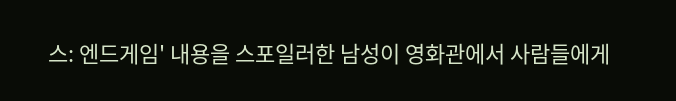스: 엔드게임' 내용을 스포일러한 남성이 영화관에서 사람들에게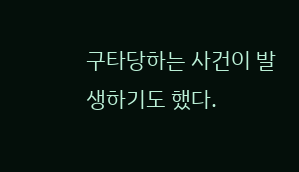구타당하는 사건이 발생하기도 했다.